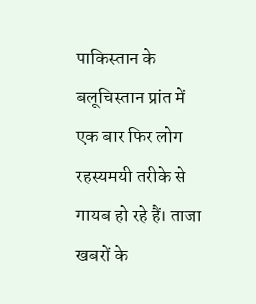पाकिस्तान के बलूचिस्तान प्रांत में एक बार फिर लोग रहस्यमयी तरीके से गायब हो रहे हैं। ताजा खबरों के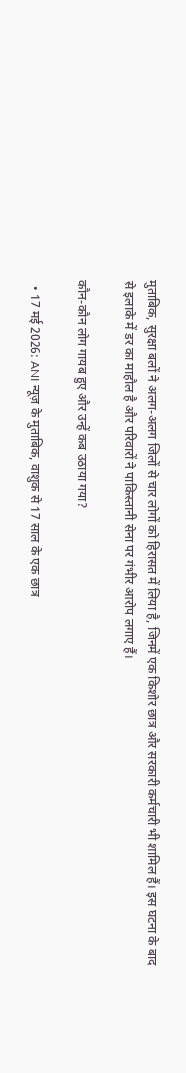मुताबिक, सुरक्षा बलों ने अलग-अलग जिलों से चार लोगों को हिरासत में लिया है, जिनमें एक किशोर छात्र और सरकारी कर्मचारी भी शामिल हैं। इस घटना के बाद से इलाके में डर का माहौल है और परिवारों ने पाकिस्तानी सेना पर गंभीर आरोप लगाए हैं।

कौन-कौन लोग गायब हुए और उन्हें कब उठाया गया?

  • 17 मई 2026: ANI न्यूज़ के मुताबिक, वाशुक से 17 साल के एक छात्र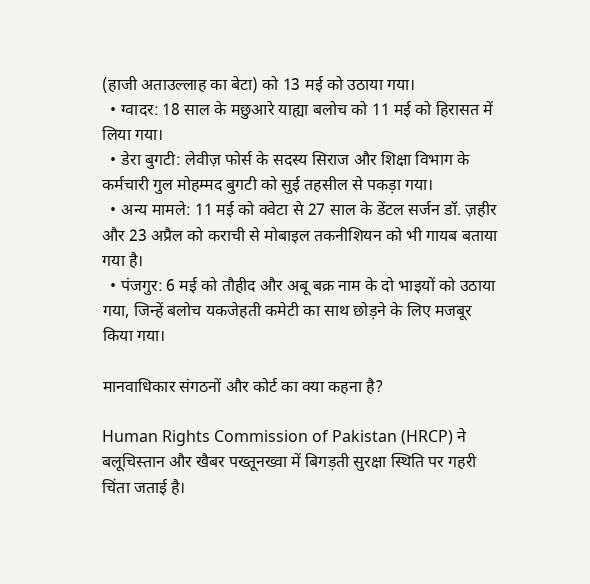(हाजी अताउल्लाह का बेटा) को 13 मई को उठाया गया।
  • ग्वादर: 18 साल के मछुआरे याह्या बलोच को 11 मई को हिरासत में लिया गया।
  • डेरा बुगटी: लेवीज़ फोर्स के सदस्य सिराज और शिक्षा विभाग के कर्मचारी गुल मोहम्मद बुगटी को सुई तहसील से पकड़ा गया।
  • अन्य मामले: 11 मई को क्वेटा से 27 साल के डेंटल सर्जन डॉ. ज़हीर और 23 अप्रैल को कराची से मोबाइल तकनीशियन को भी गायब बताया गया है।
  • पंजगुर: 6 मई को तौहीद और अबू बक्र नाम के दो भाइयों को उठाया गया, जिन्हें बलोच यकजेहती कमेटी का साथ छोड़ने के लिए मजबूर किया गया।

मानवाधिकार संगठनों और कोर्ट का क्या कहना है?

Human Rights Commission of Pakistan (HRCP) ने बलूचिस्तान और खैबर पख्तूनख्वा में बिगड़ती सुरक्षा स्थिति पर गहरी चिंता जताई है।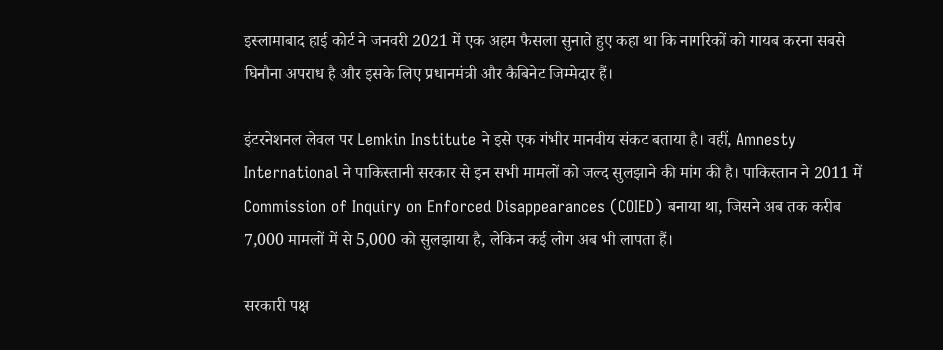इस्लामाबाद हाई कोर्ट ने जनवरी 2021 में एक अहम फैसला सुनाते हुए कहा था कि नागरिकों को गायब करना सबसे घिनौना अपराध है और इसके लिए प्रधानमंत्री और कैबिनेट जिम्मेदार हैं।

इंटरनेशनल लेवल पर Lemkin Institute ने इसे एक गंभीर मानवीय संकट बताया है। वहीं, Amnesty International ने पाकिस्तानी सरकार से इन सभी मामलों को जल्द सुलझाने की मांग की है। पाकिस्तान ने 2011 में Commission of Inquiry on Enforced Disappearances (COIED) बनाया था, जिसने अब तक करीब 7,000 मामलों में से 5,000 को सुलझाया है, लेकिन कई लोग अब भी लापता हैं।

सरकारी पक्ष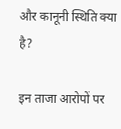और कानूनी स्थिति क्या है?

इन ताजा आरोपों पर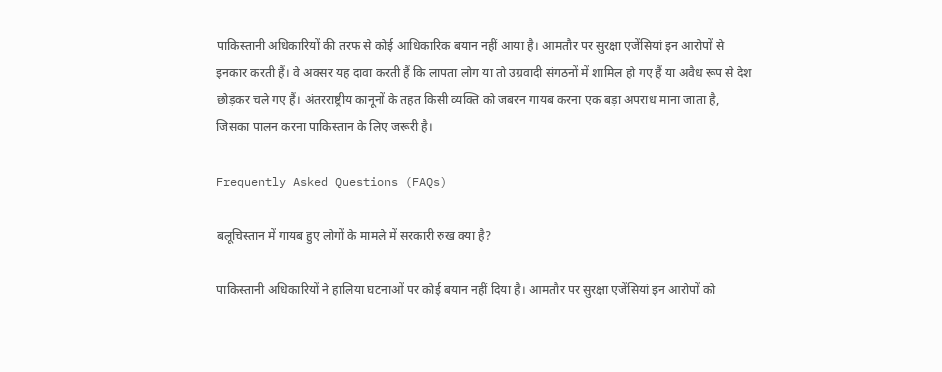पाकिस्तानी अधिकारियों की तरफ से कोई आधिकारिक बयान नहीं आया है। आमतौर पर सुरक्षा एजेंसियां इन आरोपों से इनकार करती हैं। वे अक्सर यह दावा करती हैं कि लापता लोग या तो उग्रवादी संगठनों में शामिल हो गए हैं या अवैध रूप से देश छोड़कर चले गए हैं। अंतरराष्ट्रीय कानूनों के तहत किसी व्यक्ति को जबरन गायब करना एक बड़ा अपराध माना जाता है, जिसका पालन करना पाकिस्तान के लिए जरूरी है।

Frequently Asked Questions (FAQs)

बलूचिस्तान में गायब हुए लोगों के मामले में सरकारी रुख क्या है?

पाकिस्तानी अधिकारियों ने हालिया घटनाओं पर कोई बयान नहीं दिया है। आमतौर पर सुरक्षा एजेंसियां इन आरोपों को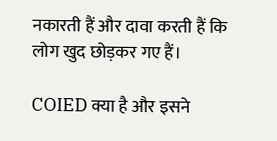नकारती हैं और दावा करती हैं कि लोग खुद छोड़कर गए हैं।

COIED क्या है और इसने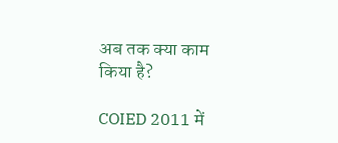अब तक क्या काम किया है?

COIED 2011 में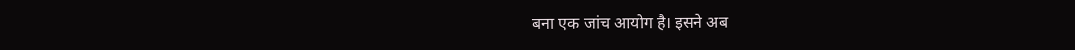बना एक जांच आयोग है। इसने अब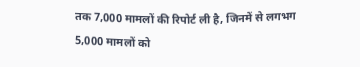तक 7,000 मामलों की रिपोर्ट ली है, जिनमें से लगभग 5,000 मामलों को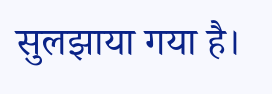सुलझाया गया है।